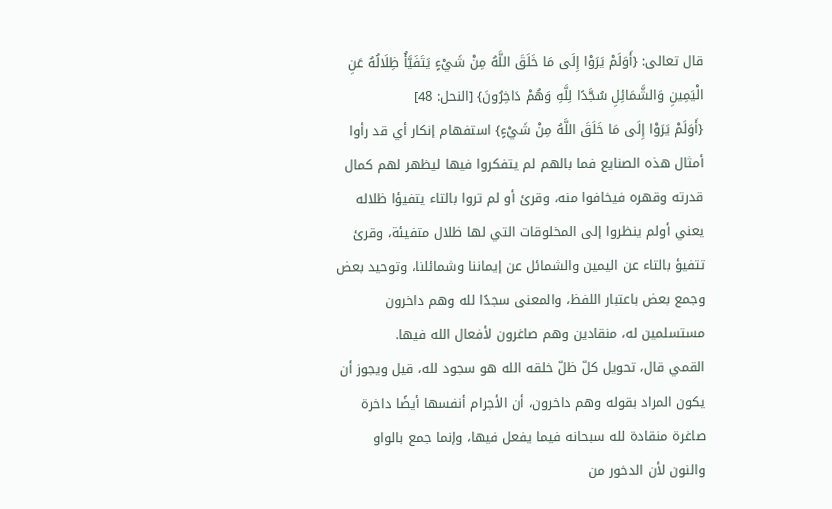قال تعالى: {أَوَلَمْ يَرَوْا إِلَى مَا خَلَقَ اللَّهُ مِنْ شَيْءٍ يَتَفَيَّأُ ظِلَالُهُ عَنِ الْيَمِينِ وَالشَّمَائِلِ سُجَّدًا لِلَّهِ وَهُمْ دَاخِرُونَ} [النحل: 48]
{أَوَلَمْ يَرَوْا إِلَى مَا خَلَقَ اللَّهُ مِنْ شَيْءٍ} استفهام إنكار أي قد رأوا أمثال هذه الصنايع فما بالهم لم يتفكروا فيها ليظهر لهم كمال قدرته وقهره فيخافوا منه، وقرئ أو لم تروا بالتاء يتفيؤا ظلاله يعني أولم ينظروا إلى المخلوقات التي لها ظلال متفيئة، وقرئ تتفيؤ بالتاء عن اليمين والشمائل عن إيماننا وشمائلنا، وتوحيد بعض وجمع بعض باعتبار اللفظ، والمعنى سجدًا لله وهم داخرون مستسلمين له، منقادين وهم صاغرون لأفعال الله فيها.
القمي قال، تحويل كلّ ظلّ خلقه الله هو سجود لله، قيل ويجوز أن يكون المراد بقوله وهم داخرون، أن الأجرام أنفسها أيضًا داخرة صاغرة منقادة لله سبحانه فيما يفعل فيها، وإنما جمع بالواو والنون لأن الدخور من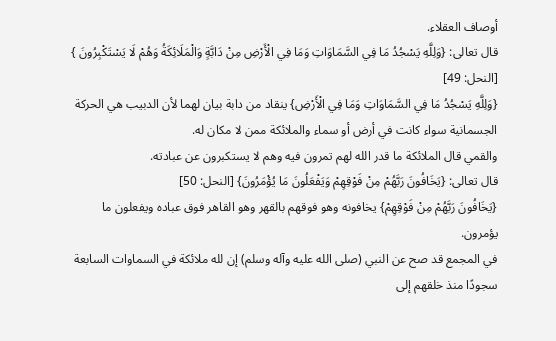أوصاف العقلاء.
قال تعالى: {وَلِلَّهِ يَسْجُدُ مَا فِي السَّمَاوَاتِ وَمَا فِي الْأَرْضِ مِنْ دَابَّةٍ وَالْمَلَائِكَةُ وَهُمْ لَا يَسْتَكْبِرُونَ } [النحل: 49]
{وَلِلَّهِ يَسْجُدُ مَا فِي السَّمَاوَاتِ وَمَا فِي الْأَرْضِ} ينقاد من دابة بيان لهما لأن الدبيب هي الحركة الجسمانية سواء كانت في أرض أو سماء والملائكة ممن لا مكان له.
والقمي قال الملائكة ما قدر الله لهم تمرون فيه وهم لا يستكبرون عن عبادته.
قال تعالى: {يَخَافُونَ رَبَّهُمْ مِنْ فَوْقِهِمْ وَيَفْعَلُونَ مَا يُؤْمَرُونَ} [النحل: 50]
{يَخَافُونَ رَبَّهُمْ مِنْ فَوْقِهِمْ} يخافونه وهو فوقهم بالقهر وهو القاهر فوق عباده ويفعلون ما يؤمرون.
في المجمع قد صح عن النبي (صلى الله عليه وآله وسلم) إن لله ملائكة في السماوات السابعة سجودًا منذ خلقهم إلى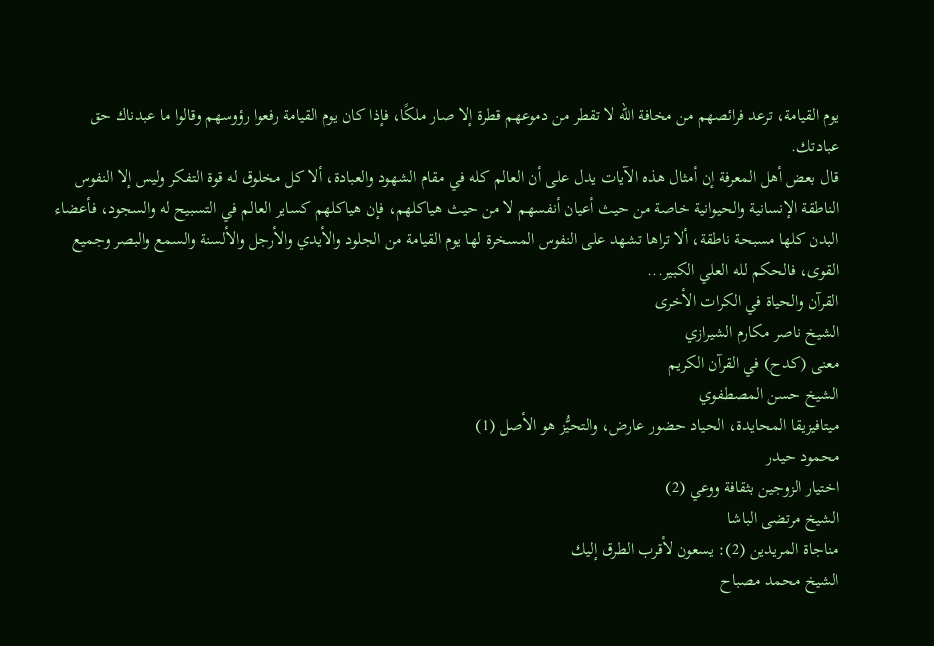يوم القيامة، ترعد فرائصهم من مخافة الله لا تقطر من دموعهم قطرة إلا صار ملكًا، فإذا كان يوم القيامة رفعوا رؤوسهم وقالوا ما عبدناك حق عبادتك.
قال بعض أهل المعرفة إن أمثال هذه الآيات يدل على أن العالم كله في مقام الشهود والعبادة، ألا كل مخلوق له قوة التفكر وليس إلا النفوس الناطقة الإنسانية والحيوانية خاصة من حيث أعيان أنفسهم لا من حيث هياكلهم، فإن هياكلهم كساير العالم في التسبيح له والسجود، فأعضاء البدن كلها مسبحة ناطقة، ألا تراها تشهد على النفوس المسخرة لها يوم القيامة من الجلود والأيدي والأرجل والألسنة والسمع والبصر وجميع القوى، فالحكم لله العلي الكبير...
القرآن والحياة في الكرات الأخرى
الشيخ ناصر مكارم الشيرازي
معنى (كدح) في القرآن الكريم
الشيخ حسن المصطفوي
ميتافيزيقا المحايدة، الحياد حضور عارض، والتحيُّز هو الأصل (1)
محمود حيدر
اختيار الزوجين بثقافة ووعي (2)
الشيخ مرتضى الباشا
مناجاة المريدين (2): يسعون لأقرب الطرق إليك
الشيخ محمد مصباح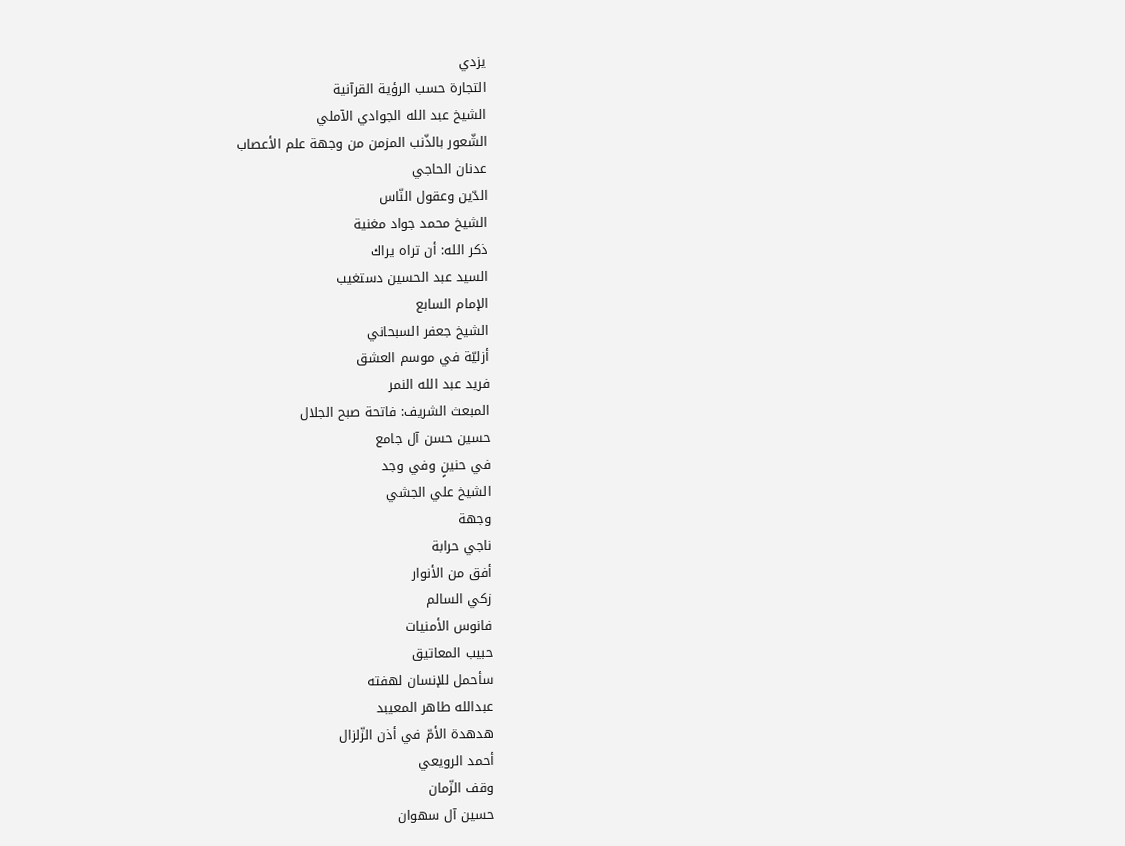يزدي
التجارة حسب الرؤية القرآنية
الشيخ عبد الله الجوادي الآملي
الشّعور بالذّنب المزمن من وجهة علم الأعصاب
عدنان الحاجي
الدّين وعقول النّاس
الشيخ محمد جواد مغنية
ذكر الله: أن تراه يراك
السيد عبد الحسين دستغيب
الإمام السابع
الشيخ جعفر السبحاني
أزليّة في موسم العشق
فريد عبد الله النمر
المبعث الشريف: فاتحة صبح الجلال
حسين حسن آل جامع
في حنينٍ وفي وجد
الشيخ علي الجشي
وجهة
ناجي حرابة
أفق من الأنوار
زكي السالم
فانوس الأمنيات
حبيب المعاتيق
سأحمل للإنسان لهفته
عبدالله طاهر المعيبد
هدهدة الأمّ في أذن الزّلزال
أحمد الرويعي
وقف الزّمان
حسين آل سهوان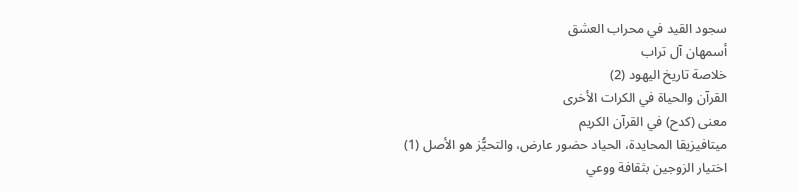سجود القيد في محراب العشق
أسمهان آل تراب
خلاصة تاريخ اليهود (2)
القرآن والحياة في الكرات الأخرى
معنى (كدح) في القرآن الكريم
ميتافيزيقا المحايدة، الحياد حضور عارض، والتحيُّز هو الأصل (1)
اختيار الزوجين بثقافة ووعي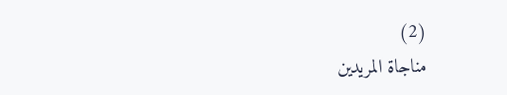(2)
مناجاة المريدين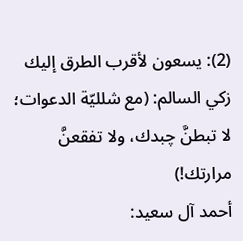(2): يسعون لأقرب الطرق إليك
زكي السالم: (مع شلليّة الدعوات؛ لا تبطنَّ چبدك، ولا تفقعنَّ مرارتك!)
أحمد آل سعيد: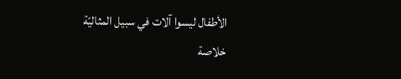الأطفال ليسوا آلات في سبيل المثاليّة
خلاصة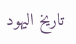تاريخ اليهود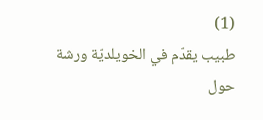(1)
طبيب يقدّم في الخويلديّة ورشة حول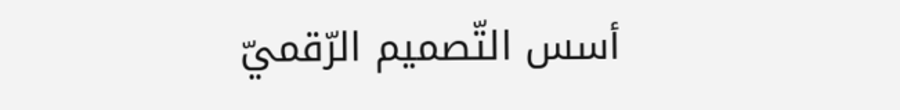أسس التّصميم الرّقميّ